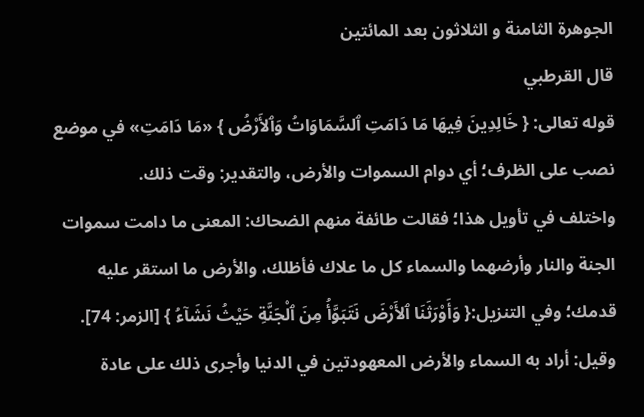الجوهرة الثامنة و الثلاثون بعد المائتين
قال القرطبي
قوله تعالى: { خَالِدِينَ فِيهَا مَا دَامَتِ ٱلسَّمَاوَاتُ وَٱلأَرْضُ } «مَا دَامَتِ» في موضع نصب على الظرف؛ أي دوام السموات والأرض، والتقدير: وقت ذلك.
واختلف في تأويل هذا؛ فقالت طائفة منهم الضحاك: المعنى ما دامت سموات الجنة والنار وأرضهما والسماء كل ما علاك فأظلك، والأرض ما استقر عليه قدمك؛ وفي التنزيل:{ وَأَوْرَثَنَا ٱلأَرْضَ نَتَبَوَّأُ مِنَ ٱلْجَنَّةِ حَيْثُ نَشَآءُ } [الزمر: 74]. وقيل: أراد به السماء والأرض المعهودتين في الدنيا وأجرى ذلك على عادة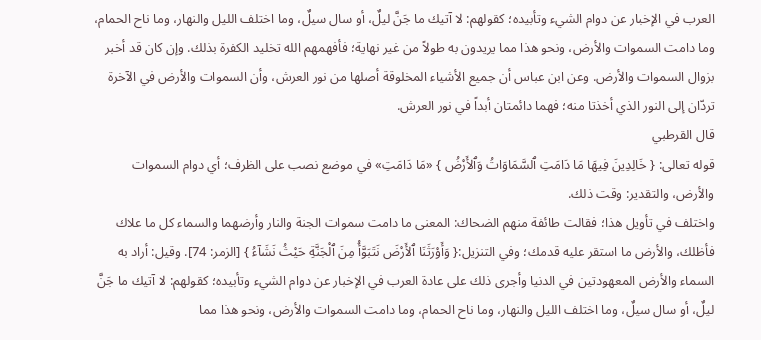العرب في الإخبار عن دوام الشيء وتأبيده؛ كقولهم: لا آتيك ما جَنَّ ليلٌ، أو سال سيلٌ، وما اختلف الليل والنهار، وما ناح الحمام، وما دامت السموات والأرض، ونحو هذا مما يريدون به طولاً من غير نهاية؛ فأفهمهم الله تخليد الكفرة بذلك. وإن كان قد أخبر بزوال السموات والأرض. وعن ابن عباس أن جميع الأشياء المخلوقة أصلها من نور العرش، وأن السموات والأرض في الآخرة تردّان إلى النور الذي أخذتا منه؛ فهما دائمتان أبداً في نور العرش.
قال القرطبي
قوله تعالى: { خَالِدِينَ فِيهَا مَا دَامَتِ ٱلسَّمَاوَاتُ وَٱلأَرْضُ } «مَا دَامَتِ» في موضع نصب على الظرف؛ أي دوام السموات والأرض، والتقدير: وقت ذلك.
واختلف في تأويل هذا؛ فقالت طائفة منهم الضحاك: المعنى ما دامت سموات الجنة والنار وأرضهما والسماء كل ما علاك فأظلك، والأرض ما استقر عليه قدمك؛ وفي التنزيل:{ وَأَوْرَثَنَا ٱلأَرْضَ نَتَبَوَّأُ مِنَ ٱلْجَنَّةِ حَيْثُ نَشَآءُ } [الزمر: 74]. وقيل: أراد به السماء والأرض المعهودتين في الدنيا وأجرى ذلك على عادة العرب في الإخبار عن دوام الشيء وتأبيده؛ كقولهم: لا آتيك ما جَنَّ ليلٌ، أو سال سيلٌ، وما اختلف الليل والنهار، وما ناح الحمام، وما دامت السموات والأرض، ونحو هذا مما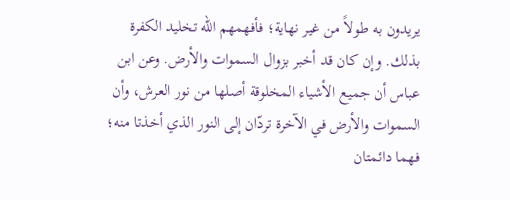يريدون به طولاً من غير نهاية؛ فأفهمهم الله تخليد الكفرة بذلك. وإن كان قد أخبر بزوال السموات والأرض. وعن ابن عباس أن جميع الأشياء المخلوقة أصلها من نور العرش، وأن السموات والأرض في الآخرة تردّان إلى النور الذي أخذتا منه؛ فهما دائمتان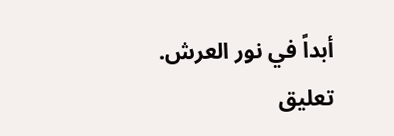أبداً في نور العرش.
تعليق